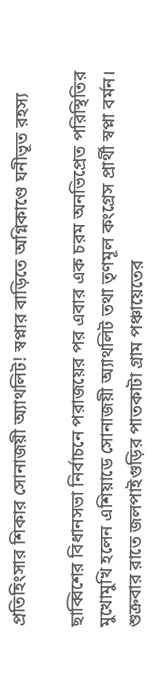প্রতিহিংসার শিকার সোনাজয়ী অ্যাথলিট! স্বপ্নার বাড়িতে অগ্নিকাণ্ডে ঘনীভূত রহস্য

ছাব্বিশের বিধানসভা নির্বাচনে পরাজয়ের পর এবার এক চরম অনভিপ্রেত পরিস্থিতির মুখোমুখি হলেন এশিয়াডে সোনাজয়ী অ্যাথলিট তথা তৃণমূল কংগ্রেস প্রার্থী স্বপ্না বর্মন। শুক্রবার রাতে জলপাইগুড়ির পাতকাটা গ্রাম পঞ্চায়েতের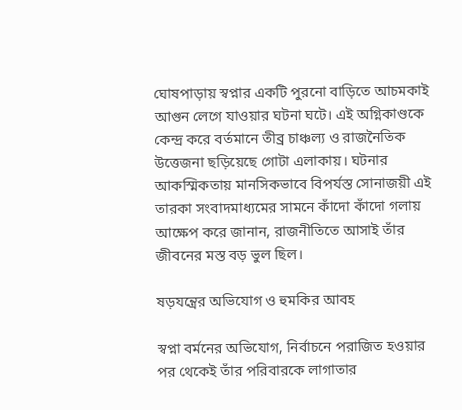ঘোষপাড়ায় স্বপ্নার একটি পুরনো বাড়িতে আচমকাই আগুন লেগে যাওয়ার ঘটনা ঘটে। এই অগ্নিকাণ্ডকে কেন্দ্র করে বর্তমানে তীব্র চাঞ্চল্য ও রাজনৈতিক উত্তেজনা ছড়িয়েছে গোটা এলাকায়। ঘটনার আকস্মিকতায় মানসিকভাবে বিপর্যস্ত সোনাজয়ী এই তারকা সংবাদমাধ্যমের সামনে কাঁদো কাঁদো গলায় আক্ষেপ করে জানান, রাজনীতিতে আসাই তাঁর জীবনের মস্ত বড় ভুল ছিল।

ষড়যন্ত্রের অভিযোগ ও হুমকির আবহ

স্বপ্না বর্মনের অভিযোগ, নির্বাচনে পরাজিত হওয়ার পর থেকেই তাঁর পরিবারকে লাগাতার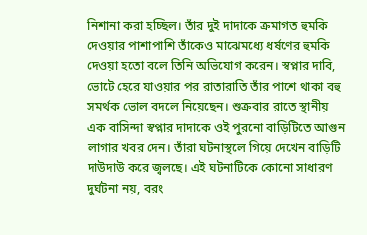নিশানা করা হচ্ছিল। তাঁর দুই দাদাকে ক্রমাগত হুমকি দেওয়ার পাশাপাশি তাঁকেও মাঝেমধ্যে ধর্ষণের হুমকি দেওয়া হতো বলে তিনি অভিযোগ করেন। স্বপ্নার দাবি, ভোটে হেরে যাওয়ার পর রাতারাতি তাঁর পাশে থাকা বহু সমর্থক ভোল বদলে নিয়েছেন। শুক্রবার রাতে স্থানীয় এক বাসিন্দা স্বপ্নার দাদাকে ওই পুরনো বাড়িটিতে আগুন লাগার খবর দেন। তাঁরা ঘটনাস্থলে গিয়ে দেখেন বাড়িটি দাউদাউ করে জ্বলছে। এই ঘটনাটিকে কোনো সাধারণ দুর্ঘটনা নয়, বরং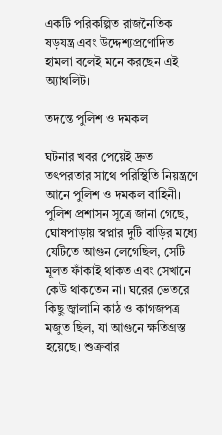একটি পরিকল্পিত রাজনৈতিক ষড়যন্ত্র এবং উদ্দেশ্যপ্রণোদিত হামলা বলেই মনে করছেন এই অ্যাথলিট।

তদন্তে পুলিশ ও দমকল

ঘটনার খবর পেয়েই দ্রুত তৎপরতার সাথে পরিস্থিতি নিয়ন্ত্রণে আনে পুলিশ ও দমকল বাহিনী। পুলিশ প্রশাসন সূত্রে জানা গেছে, ঘোষপাড়ায় স্বপ্নার দুটি বাড়ির মধ্যে যেটিতে আগুন লেগেছিল, সেটি মূলত ফাঁকাই থাকত এবং সেখানে কেউ থাকতেন না। ঘরের ভেতরে কিছু জ্বালানি কাঠ ও কাগজপত্র মজুত ছিল, যা আগুনে ক্ষতিগ্রস্ত হয়েছে। শুক্রবার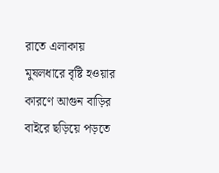রাতে এলাকায় মুষলধারে বৃষ্টি হওয়ার কারণে আগুন বাড়ির বাইরে ছড়িয়ে পড়তে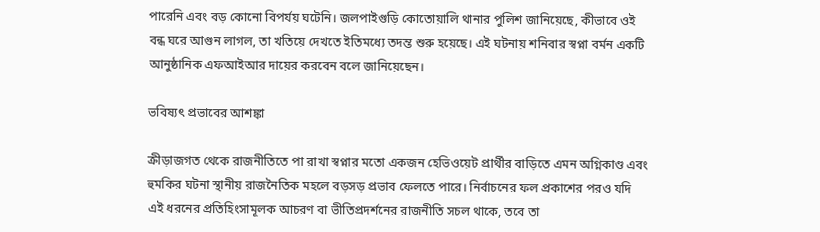পারেনি এবং বড় কোনো বিপর্যয় ঘটেনি। জলপাইগুড়ি কোতোয়ালি থানার পুলিশ জানিয়েছে, কীভাবে ওই বন্ধ ঘরে আগুন লাগল, তা খতিয়ে দেখতে ইতিমধ্যে তদন্ত শুরু হয়েছে। এই ঘটনায় শনিবার স্বপ্না বর্মন একটি আনুষ্ঠানিক এফআইআর দায়ের করবেন বলে জানিয়েছেন।

ভবিষ্যৎ প্রভাবের আশঙ্কা

ক্রীড়াজগত থেকে রাজনীতিতে পা রাখা স্বপ্নার মতো একজন হেভিওয়েট প্রার্থীর বাড়িতে এমন অগ্নিকাণ্ড এবং হুমকির ঘটনা স্থানীয় রাজনৈতিক মহলে বড়সড় প্রভাব ফেলতে পারে। নির্বাচনের ফল প্রকাশের পরও যদি এই ধরনের প্রতিহিংসামূলক আচরণ বা ভীতিপ্রদর্শনের রাজনীতি সচল থাকে, তবে তা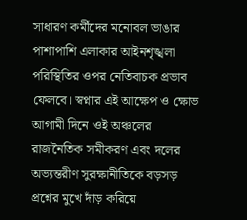সাধারণ কর্মীদের মনোবল ভাঙার পাশাপাশি এলাকার আইনশৃঙ্খলা পরিস্থিতির ওপর নেতিবাচক প্রভাব ফেলবে। স্বপ্নার এই আক্ষেপ ও ক্ষোভ আগামী দিনে ওই অঞ্চলের রাজনৈতিক সমীকরণ এবং দলের অভ্যন্তরীণ সুরক্ষানীতিকে বড়সড় প্রশ্নের মুখে দাঁড় করিয়ে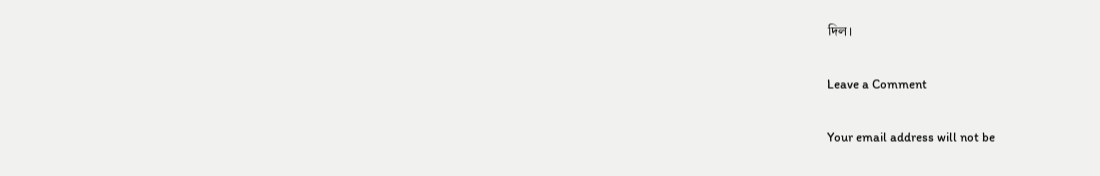দিল।

Leave a Comment

Your email address will not be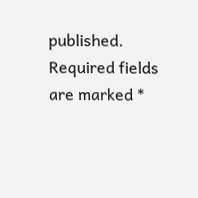published. Required fields are marked *